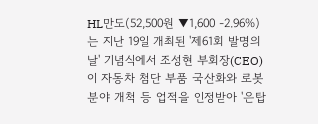HL만도(52,500원 ▼1,600 -2.96%)는 지난 19일 개최된 '제61회 발명의 날' 기념식에서 조성현 부회장(CEO)이 자동차 첨단 부품 국산화와 로봇 분야 개척 등 업적을 인정받아 '은탑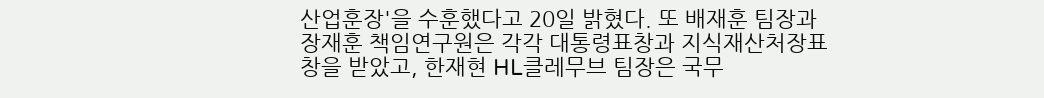산업훈장'을 수훈했다고 20일 밝혔다. 또 배재훈 팀장과 장재훈 책임연구원은 각각 대통령표창과 지식재산처장표창을 받았고, 한재현 HL클레무브 팀장은 국무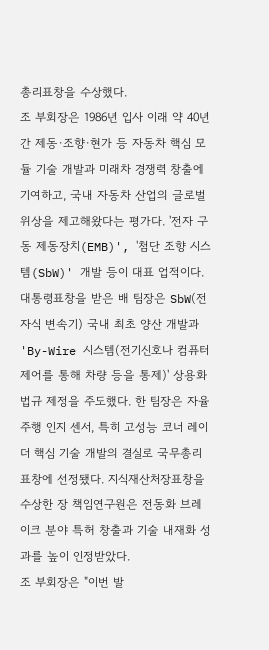총리표창을 수상했다.
조 부회장은 1986년 입사 이래 약 40년간 제동·조향·현가 등 자동차 핵심 모듈 기술 개발과 미래차 경쟁력 창출에 기여하고, 국내 자동차 산업의 글로벌 위상을 제고해왔다는 평가다. '전자 구동 제동장치(EMB)', '첨단 조향 시스템(SbW)' 개발 등이 대표 업적이다.
대통령표창을 받은 배 팀장은 SbW(전자식 변속기) 국내 최초 양산 개발과 'By-Wire 시스템(전기신호나 컴퓨터 제어를 통해 차량 등을 통제)' 상용화 법규 제정을 주도했다. 한 팀장은 자율주행 인지 센서, 특히 고성능 코너 레이더 핵심 기술 개발의 결실로 국무총리표창에 선정됐다. 지식재산처장표창을 수상한 장 책임연구원은 전동화 브레이크 분야 특허 창출과 기술 내재화 성과를 높이 인정받았다.
조 부회장은 "이번 발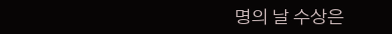명의 날 수상은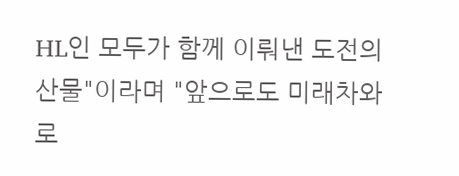HL인 모두가 함께 이뤄낸 도전의 산물"이라며 "앞으로도 미래차와 로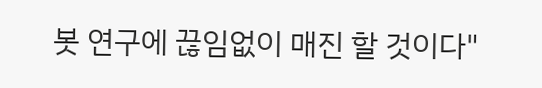봇 연구에 끊임없이 매진 할 것이다"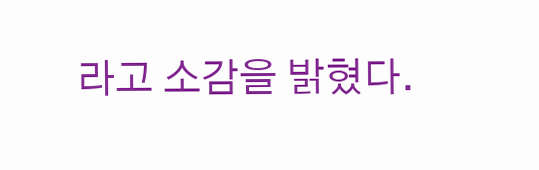라고 소감을 밝혔다.